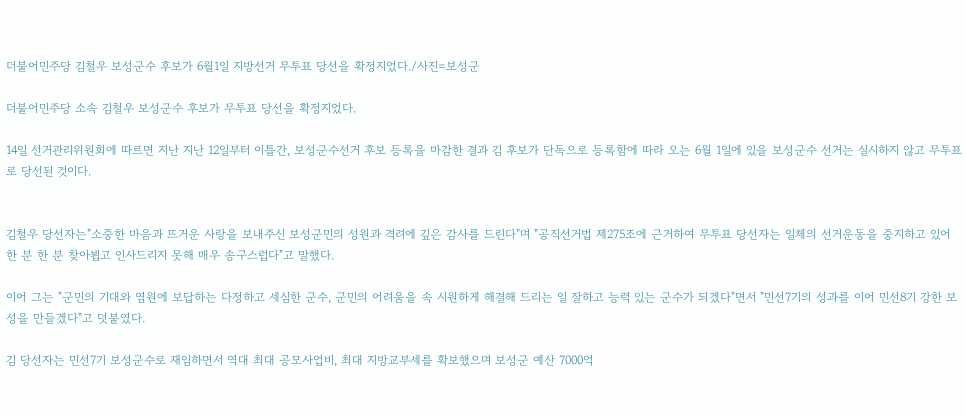더불어민주당 김철우 보성군수 후보가 6월1일 지방선거 무투표 당선을 확정지었다./사진=보성군

더불어민주당 소속 김철우 보성군수 후보가 무투표 당선을 확정지었다.

14일 선거관리위원회에 따르면 지난 지난 12일부터 이틀간, 보성군수선거 후보 등록을 마감한 결과 김 후보가 단독으로 등록함에 따라 오는 6월 1일에 있을 보성군수 선거는 실시하지 않고 무투표로 당선된 것이다.


김철우 당선자는"소중한 마음과 뜨거운 사랑을 보내주신 보성군민의 성원과 격려에 깊은 감사를 드린다"며 "공직선거법 제275조에 근거하여 무투표 당선자는 일체의 선거운동을 중지하고 있어 한 분 한 분 찾아뵙고 인사드리지 못해 매우 송구스럽다"고 말했다.

이어 그는 "군민의 기대와 염원에 보답하는 다정하고 세심한 군수, 군민의 어려움을 속 시원하게 해결해 드리는 일 잘하고 능력 있는 군수가 되겠다"면서 "민선7기의 성과를 이어 민선8기 강한 보성을 만들겠다"고 덧붙였다.

김 당선자는 민선7기 보성군수로 재임하면서 역대 최대 공모사업비, 최대 지방교부세를 확보했으며 보성군 예산 7000억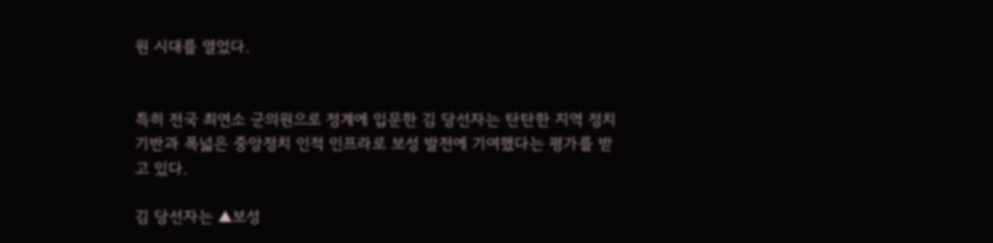원 시대를 열었다.


특히 전국 최연소 군의원으로 정계에 입문한 김 당선자는 탄탄한 지역 정치기반과 폭넓은 중앙정치 인적 인프라로 보성 발전에 기여했다는 평가를 받고 있다.

김 당선자는 ▲보성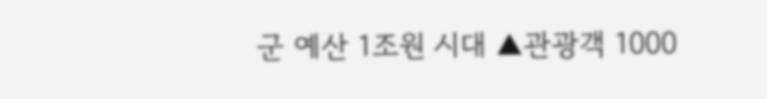군 예산 1조원 시대 ▲관광객 1000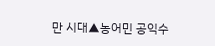만 시대▲농어민 공익수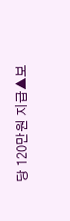당 120만원 지급▲보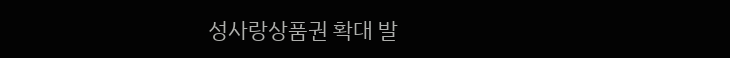성사랑상품권 확대 발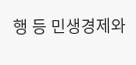행 등 민생경제와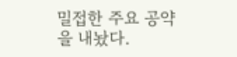밀접한 주요 공약을 내놨다.